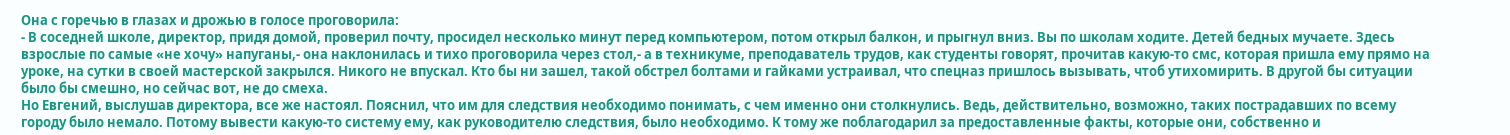Она с горечью в глазах и дрожью в голосе проговорила:
- В соседней школе, директор, придя домой, проверил почту, просидел несколько минут перед компьютером, потом открыл балкон, и прыгнул вниз. Вы по школам ходите. Детей бедных мучаете. Здесь взрослые по самые «не хочу» напуганы,- она наклонилась и тихо проговорила через стол,- а в техникуме, преподаватель трудов, как студенты говорят, прочитав какую-то смс, которая пришла ему прямо на уроке, на сутки в своей мастерской закрылся. Никого не впускал. Кто бы ни зашел, такой обстрел болтами и гайками устраивал, что спецназ пришлось вызывать, чтоб утихомирить. В другой бы ситуации было бы смешно, но сейчас вот, не до смеха.
Но Евгений, выслушав директора, все же настоял. Пояснил, что им для следствия необходимо понимать, с чем именно они столкнулись. Ведь, действительно, возможно, таких пострадавших по всему городу было немало. Потому вывести какую-то систему ему, как руководителю следствия, было необходимо. К тому же поблагодарил за предоставленные факты, которые они, собственно и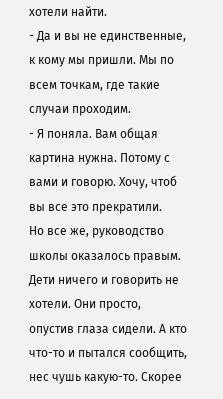хотели найти.
- Да и вы не единственные, к кому мы пришли. Мы по всем точкам, где такие случаи проходим.
- Я поняла. Вам общая картина нужна. Потому с вами и говорю. Хочу, чтоб вы все это прекратили.
Но все же, руководство школы оказалось правым. Дети ничего и говорить не хотели. Они просто, опустив глаза сидели. А кто что-то и пытался сообщить, нес чушь какую-то. Скорее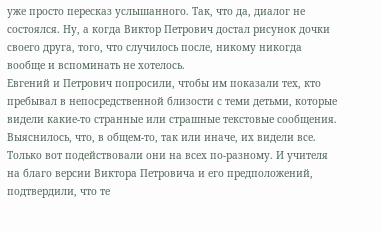уже просто пересказ услышанного. Так, что да, диалог не состоялся. Ну, а когда Виктор Петрович достал рисунок дочки своего друга, того, что случилось после, никому никогда вообще и вспоминать не хотелось.
Евгений и Петрович попросили, чтобы им показали тех, кто пребывал в непосредственной близости с теми детьми, которые видели какие-то странные или страшные текстовые сообщения. Выяснилось, что, в общем-то, так или иначе, их видели все. Только вот подействовали они на всех по-разному. И учителя на благо версии Виктора Петровича и его предположений, подтвердили, что те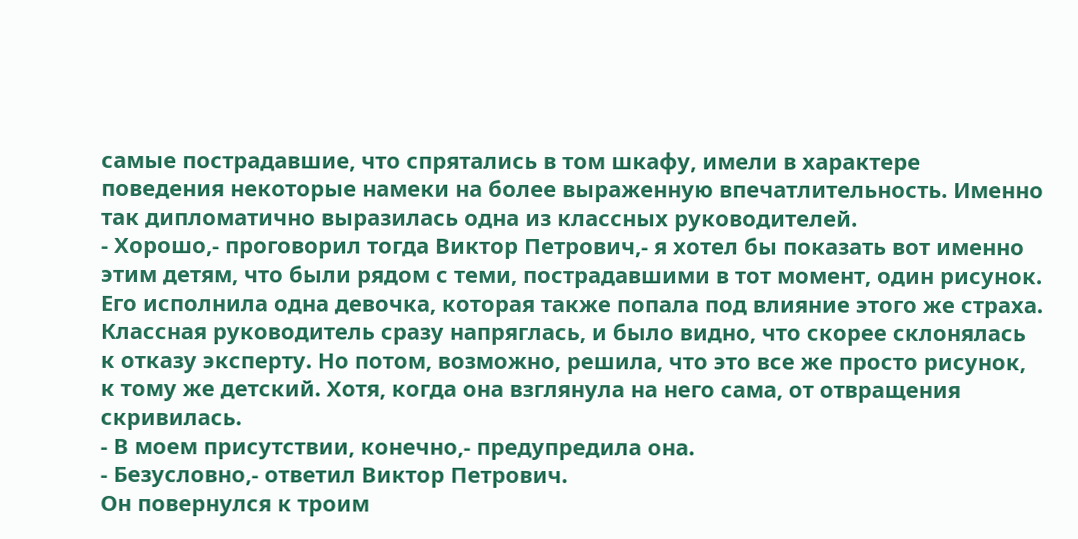самые пострадавшие, что спрятались в том шкафу, имели в характере поведения некоторые намеки на более выраженную впечатлительность. Именно так дипломатично выразилась одна из классных руководителей.
- Хорошо,- проговорил тогда Виктор Петрович,- я хотел бы показать вот именно этим детям, что были рядом с теми, пострадавшими в тот момент, один рисунок. Его исполнила одна девочка, которая также попала под влияние этого же страха.
Классная руководитель сразу напряглась, и было видно, что скорее склонялась к отказу эксперту. Но потом, возможно, решила, что это все же просто рисунок, к тому же детский. Хотя, когда она взглянула на него сама, от отвращения скривилась.
- В моем присутствии, конечно,- предупредила она.
- Безусловно,- ответил Виктор Петрович.
Он повернулся к троим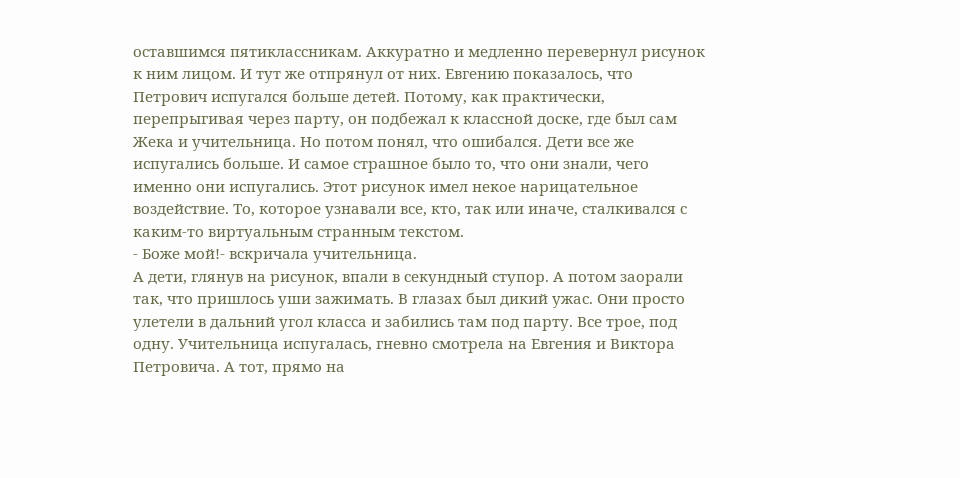оставшимся пятиклассникам. Аккуратно и медленно перевернул рисунок к ним лицом. И тут же отпрянул от них. Евгению показалось, что Петрович испугался больше детей. Потому, как практически, перепрыгивая через парту, он подбежал к классной доске, где был сам Жека и учительница. Но потом понял, что ошибался. Дети все же испугались больше. И самое страшное было то, что они знали, чего именно они испугались. Этот рисунок имел некое нарицательное воздействие. То, которое узнавали все, кто, так или иначе, сталкивался с каким-то виртуальным странным текстом.
- Боже мой!- вскричала учительница.
А дети, глянув на рисунок, впали в секундный ступор. А потом заорали так, что пришлось уши зажимать. В глазах был дикий ужас. Они просто улетели в дальний угол класса и забились там под парту. Все трое, под одну. Учительница испугалась, гневно смотрела на Евгения и Виктора Петровича. А тот, прямо на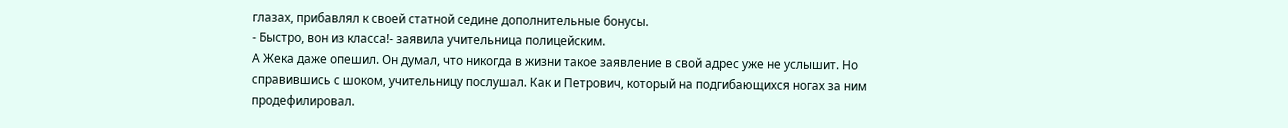глазах, прибавлял к своей статной седине дополнительные бонусы.
- Быстро, вон из класса!- заявила учительница полицейским.
А Жека даже опешил. Он думал, что никогда в жизни такое заявление в свой адрес уже не услышит. Но справившись с шоком, учительницу послушал. Как и Петрович, который на подгибающихся ногах за ним продефилировал.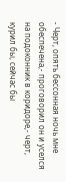- Черт, опять бессонная ночь мне обеспечена,- проговорил он и уселся на подоконник в коридоре,- черт, курил бы, сейчас бы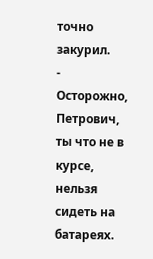точно закурил.
- Осторожно, Петрович, ты что не в курсе, нельзя сидеть на батареях.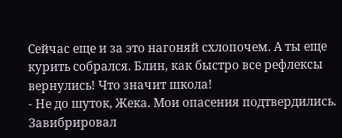Сейчас еще и за это нагоняй схлопочем. А ты еще курить собрался. Блин, как быстро все рефлексы вернулись! Что значит школа!
- Не до шуток, Жека. Мои опасения подтвердились.
Завибрировал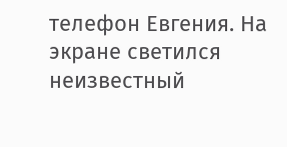телефон Евгения. На экране светился неизвестный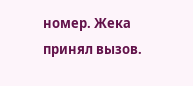номер. Жека принял вызов.